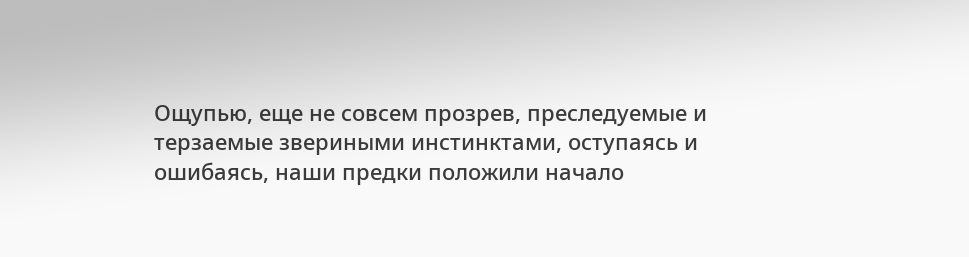Ощупью, еще не совсем прозрев, преследуемые и терзаемые звериными инстинктами, оступаясь и ошибаясь, наши предки положили начало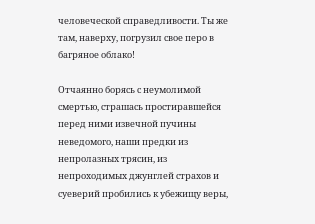человеческой справедливости. Ты же там, наверху, погрузил свое перо в багряное облако!

Отчаянно борясь с неумолимой смертью, страшась простиравшейся перед ними извечной пучины неведомого, наши предки из непролазных трясин, из непроходимых джунглей страхов и суеверий пробились к убежищу веры,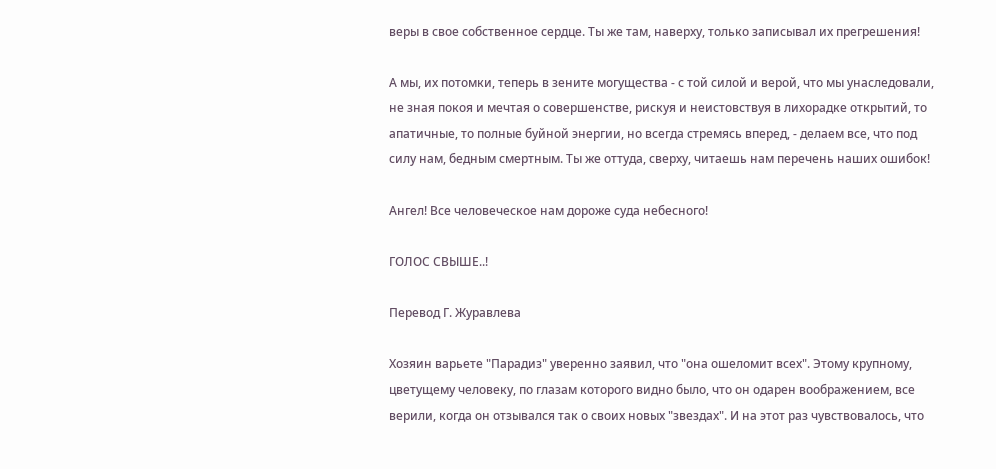веры в свое собственное сердце. Ты же там, наверху, только записывал их прегрешения!

А мы, их потомки, теперь в зените могущества - с той силой и верой, что мы унаследовали, не зная покоя и мечтая о совершенстве, рискуя и неистовствуя в лихорадке открытий, то апатичные, то полные буйной энергии, но всегда стремясь вперед, - делаем все, что под силу нам, бедным смертным. Ты же оттуда, сверху, читаешь нам перечень наших ошибок!

Ангел! Все человеческое нам дороже суда небесного!

ГОЛОС СВЫШЕ..!

Перевод Г. Журавлева

Хозяин варьете "Парадиз" уверенно заявил, что "она ошеломит всех". Этому крупному, цветущему человеку, по глазам которого видно было, что он одарен воображением, все верили, когда он отзывался так о своих новых "звездах". И на этот раз чувствовалось, что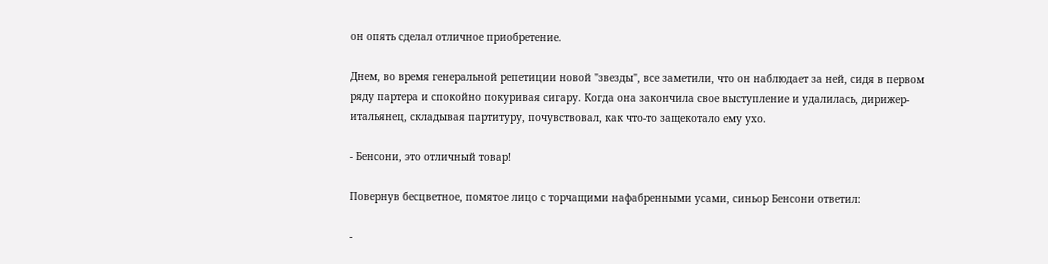он опять сделал отличное приобретение.

Днем, во время генеральной репетиции новой "звезды", все заметили, что он наблюдает за ней, сидя в первом ряду партера и спокойно покуривая сигару. Когда она закончила свое выступление и удалилась, дирижер-итальянец, складывая партитуру, почувствовал, как что-то защекотало ему ухо.

- Бенсони, это отличный товар!

Повернув бесцветное, помятое лицо с торчащими нафабренными усами, синьор Бенсони ответил:

-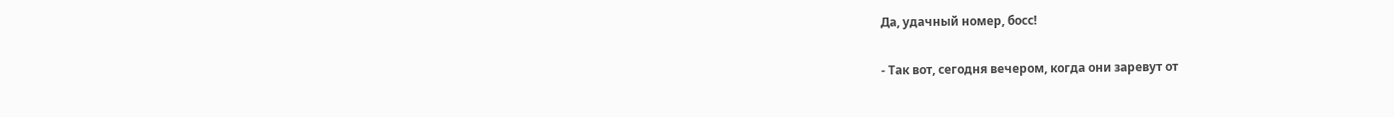Да, удачный номер, босс!

- Так вот, сегодня вечером, когда они заревут от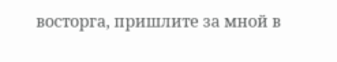восторга, пришлите за мной в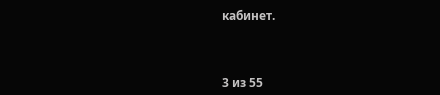кабинет.



3 из 55